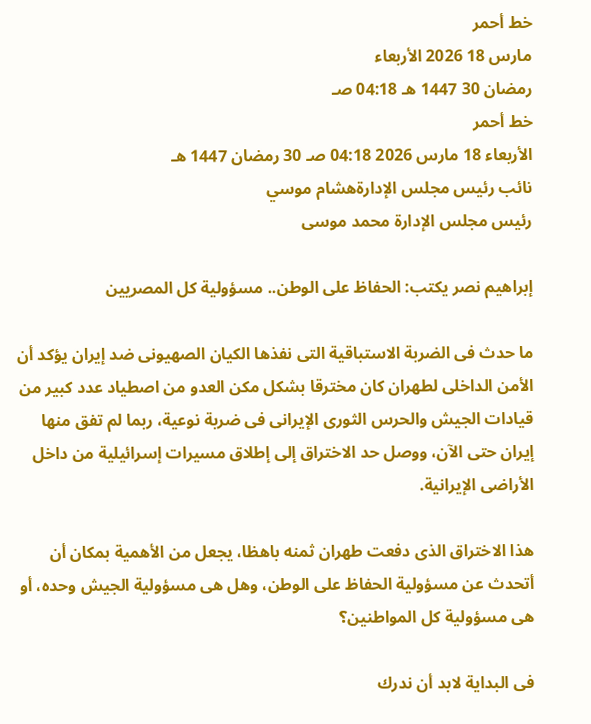خط أحمر
مارس 18 2026 الأربعاء
رمضان 30 1447 هـ 04:18 صـ
خط أحمر
الأربعاء 18 مارس 2026 04:18 صـ 30 رمضان 1447 هـ
نائب رئيس مجلس الإدارةهشام موسي
رئيس مجلس الإدارة محمد موسى

إبراهيم نصر يكتب: الحفاظ على الوطن.. مسؤولية كل المصريين

ما حدث فى الضربة الاستباقية التى نفذها الكيان الصهيونى ضد إيران يؤكد أن الأمن الداخلى لطهران كان مخترقا بشكل مكن العدو من اصطياد عدد كبير من قيادات الجيش والحرس الثورى الإيرانى فى ضربة نوعية، ربما لم تفق منها إيران حتى الآن، ووصل حد الاختراق إلى إطلاق مسيرات إسرائيلية من داخل الأراضى الإيرانية.

هذا الاختراق الذى دفعت طهران ثمنه باهظا، يجعل من الأهمية بمكان أن أتحدث عن مسؤولية الحفاظ على الوطن، وهل هى مسؤولية الجيش وحده، أو هى مسؤولية كل المواطنين؟

فى البداية لابد أن ندرك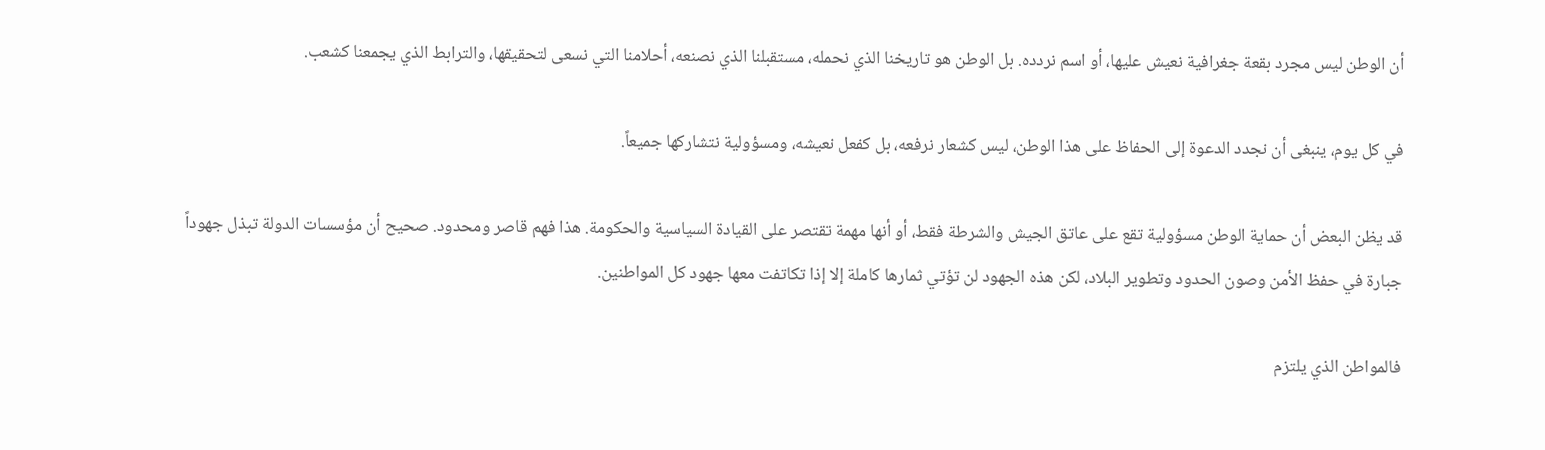أن الوطن ليس مجرد بقعة جغرافية نعيش عليها، أو اسم نردده. بل الوطن هو تاريخنا الذي نحمله، مستقبلنا الذي نصنعه، أحلامنا التي نسعى لتحقيقها، والترابط الذي يجمعنا كشعب.

في كل يوم، ينبغى أن نجدد الدعوة إلى الحفاظ على هذا الوطن، ليس كشعار نرفعه، بل كفعل نعيشه، ومسؤولية نتشاركها جميعاً.

قد يظن البعض أن حماية الوطن مسؤولية تقع على عاتق الجيش والشرطة فقط، أو أنها مهمة تقتصر على القيادة السياسية والحكومة. هذا فهم قاصر ومحدود. صحيح أن مؤسسات الدولة تبذل جهوداً جبارة في حفظ الأمن وصون الحدود وتطوير البلاد، لكن هذه الجهود لن تؤتي ثمارها كاملة إلا إذا تكاتفت معها جهود كل المواطنين.

فالمواطن الذي يلتزم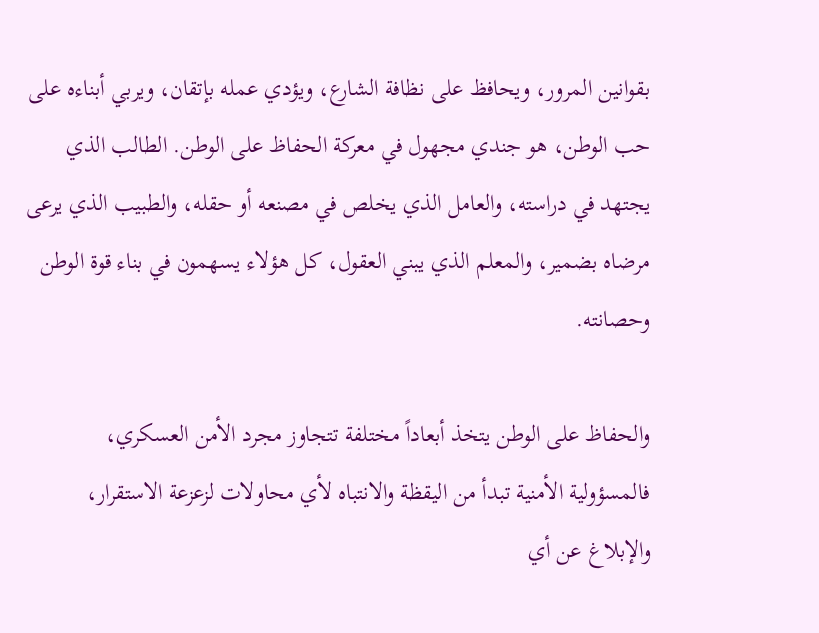بقوانين المرور، ويحافظ على نظافة الشارع، ويؤدي عمله بإتقان، ويربي أبناءه على حب الوطن، هو جندي مجهول في معركة الحفاظ على الوطن. الطالب الذي يجتهد في دراسته، والعامل الذي يخلص في مصنعه أو حقله، والطبيب الذي يرعى مرضاه بضمير، والمعلم الذي يبني العقول، كل هؤلاء يسهمون في بناء قوة الوطن وحصانته.

والحفاظ على الوطن يتخذ أبعاداً مختلفة تتجاوز مجرد الأمن العسكري، فالمسؤولية الأمنية تبدأ من اليقظة والانتباه لأي محاولات لزعزعة الاستقرار، والإبلاغ عن أي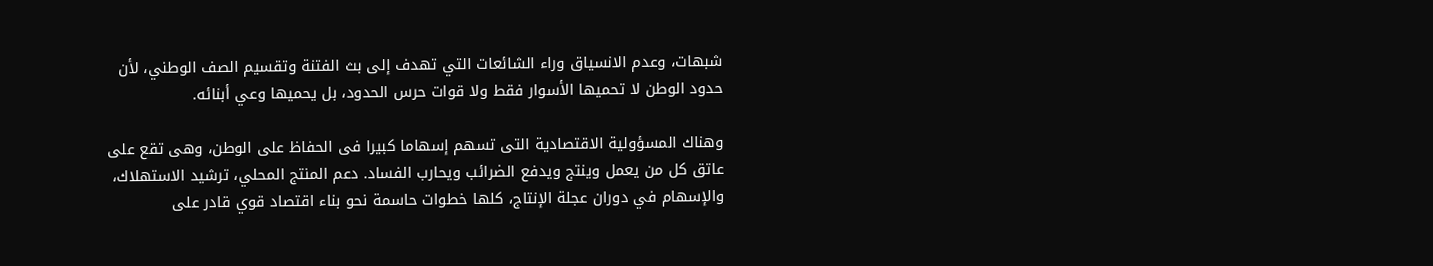شبهات، وعدم الانسياق وراء الشائعات التي تهدف إلى بث الفتنة وتقسيم الصف الوطني، لأن حدود الوطن لا تحميها الأسوار فقط ولا قوات حرس الحدود، بل يحميها وعي أبنائه.

وهناك المسؤولية الاقتصادية التى تسهم إسهاما كبيرا فى الحفاظ على الوطن، وهى تقع على عاتق كل من يعمل وينتج ويدفع الضرائب ويحارب الفساد. دعم المنتج المحلي، ترشيد الاستهلاك، والإسهام في دوران عجلة الإنتاج، كلها خطوات حاسمة نحو بناء اقتصاد قوي قادر على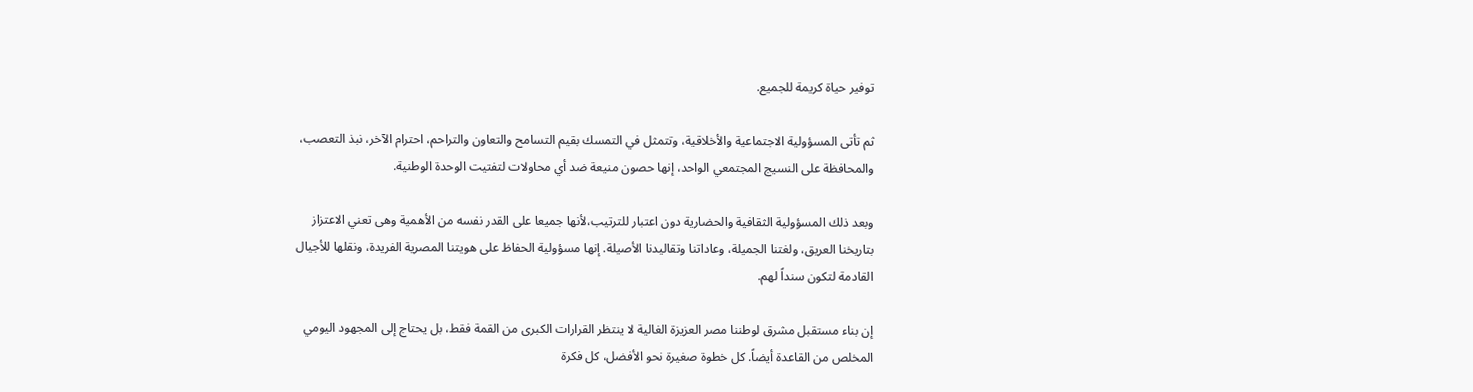توفير حياة كريمة للجميع.

ثم تأتى المسؤولية الاجتماعية والأخلاقية، وتتمثل في التمسك بقيم التسامح والتعاون والتراحم، احترام الآخر، نبذ التعصب، والمحافظة على النسيج المجتمعي الواحد، إنها حصون منيعة ضد أي محاولات لتفتيت الوحدة الوطنية.

وبعد ذلك المسؤولية الثقافية والحضارية دون اعتبار للترتيب،لأنها جميعا على القدر نفسه من الأهمية وهى تعني الاعتزاز بتاريخنا العريق، ولغتنا الجميلة، وعاداتنا وتقاليدنا الأصيلة. إنها مسؤولية الحفاظ على هويتنا المصرية الفريدة، ونقلها للأجيال القادمة لتكون سنداً لهم.

إن بناء مستقبل مشرق لوطننا مصر العزيزة الغالية لا ينتظر القرارات الكبرى من القمة فقط، بل يحتاج إلى المجهود اليومي المخلص من القاعدة أيضاً. كل خطوة صغيرة نحو الأفضل، كل فكرة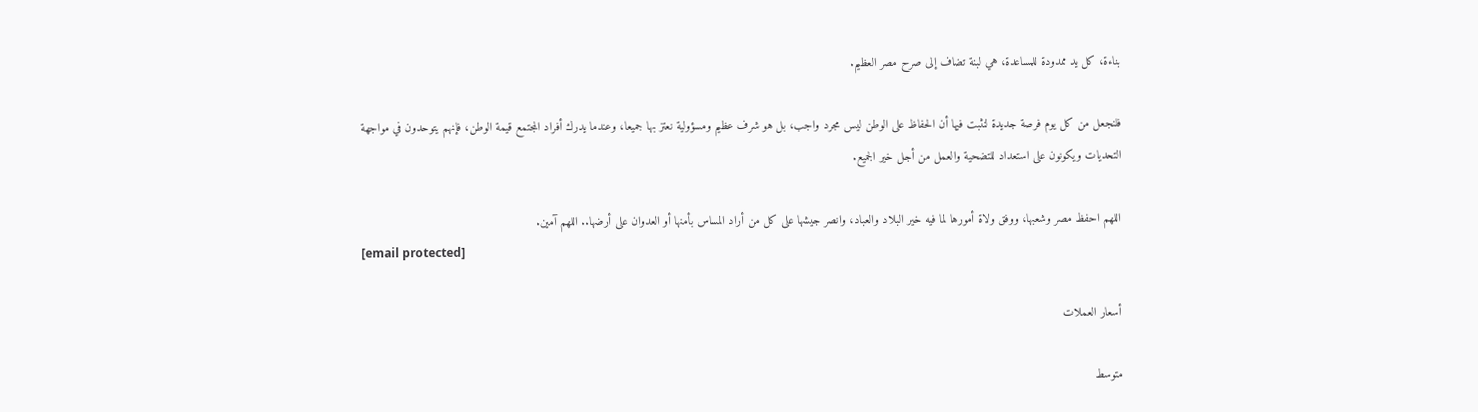بناءة، كل يد ممدودة للمساعدة، هي لبنة تضاف إلى صرح مصر العظيم.

فلنجعل من كل يوم فرصة جديدة لنثبت فيها أن الحفاظ على الوطن ليس مجرد واجب، بل هو شرف عظيم ومسؤولية نعتز بها جميعا، وعندما يدرك أفراد المجتمع قيمة الوطن، فإنهم يتوحدون في مواجهة التحديات ويكونون على استعداد للتضحية والعمل من أجل خير الجميع.

اللهم احفظ مصر وشعبها، ووفق ولاة أمورها لما فيه خير البلاد والعباد، وانصر جيشها على كل من أراد المساس بأمنها أو العدوان على أرضها.. اللهم آمين.
[email protected]

أسعار العملات

متوسط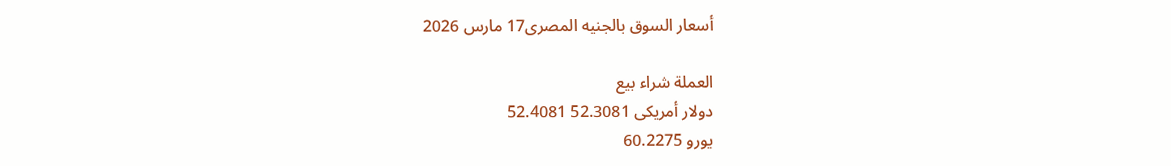أسعار السوق بالجنيه المصرى17 مارس 2026

العملة شراء بيع
دولار أمريكى 52.3081 52.4081
يورو 60.2275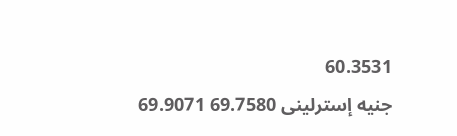60.3531
جنيه إسترلينى 69.7580 69.9071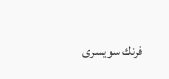فرنك سويسرى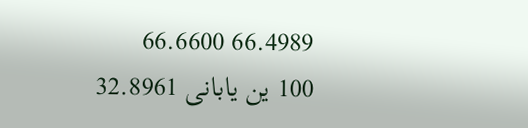66.4989 66.6600
100 ين يابانى 32.8961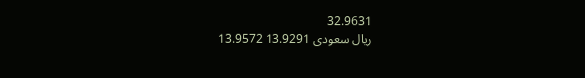32.9631
ريال سعودى 13.9291 13.9572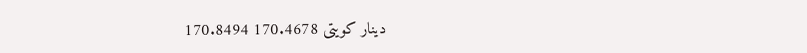دينار كويتى 170.4678 170.8494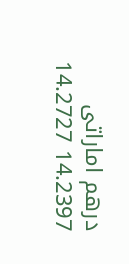درهم اماراتى 14.2397 14.2727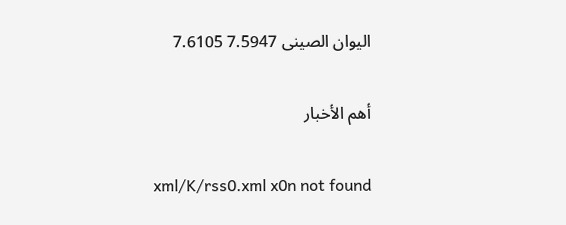اليوان الصينى 7.5947 7.6105

أهم الأخبار

    xml/K/rss0.xml x0n not found